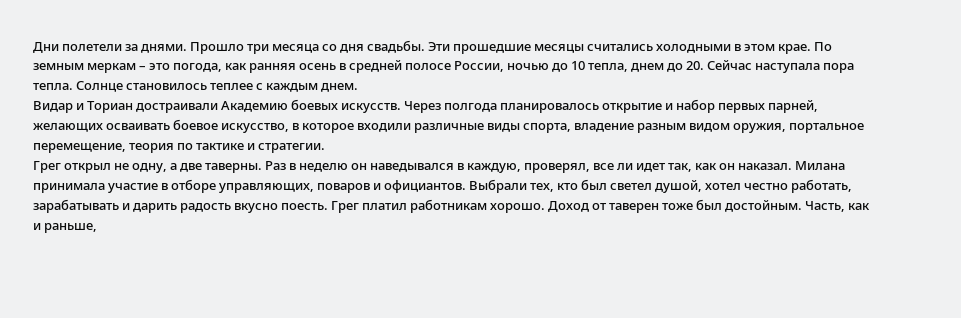Дни полетели за днями. Прошло три месяца со дня свадьбы. Эти прошедшие месяцы считались холодными в этом крае. По земным меркам – это погода, как ранняя осень в средней полосе России, ночью до 10 тепла, днем до 20. Сейчас наступала пора тепла. Солнце становилось теплее с каждым днем.
Видар и Ториан достраивали Академию боевых искусств. Через полгода планировалось открытие и набор первых парней, желающих осваивать боевое искусство, в которое входили различные виды спорта, владение разным видом оружия, портальное перемещение, теория по тактике и стратегии.
Грег открыл не одну, а две таверны. Раз в неделю он наведывался в каждую, проверял, все ли идет так, как он наказал. Милана принимала участие в отборе управляющих, поваров и официантов. Выбрали тех, кто был светел душой, хотел честно работать, зарабатывать и дарить радость вкусно поесть. Грег платил работникам хорошо. Доход от таверен тоже был достойным. Часть, как и раньше,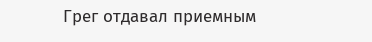Грег отдавал приемным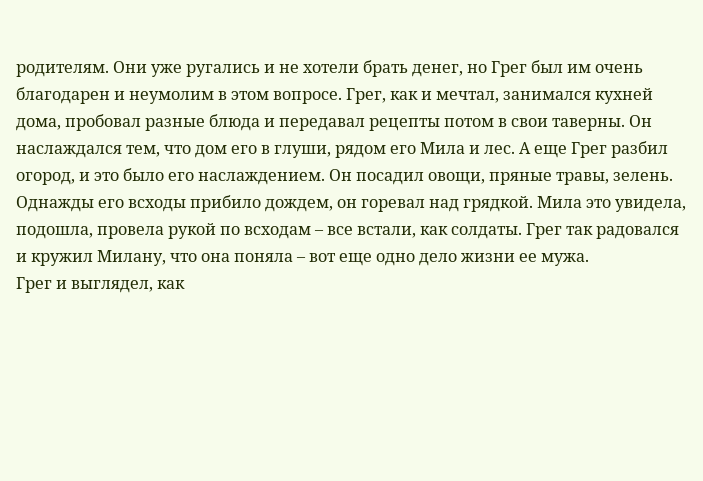родителям. Они уже ругались и не хотели брать денег, но Грег был им очень благодарен и неумолим в этом вопросе. Грег, как и мечтал, занимался кухней дома, пробовал разные блюда и передавал рецепты потом в свои таверны. Он наслаждался тем, что дом его в глуши, рядом его Мила и лес. А еще Грег разбил огород, и это было его наслаждением. Он посадил овощи, пряные травы, зелень. Однажды его всходы прибило дождем, он горевал над грядкой. Мила это увидела, подошла, провела рукой по всходам – все встали, как солдаты. Грег так радовался и кружил Милану, что она поняла – вот еще одно дело жизни ее мужа.
Грег и выглядел, как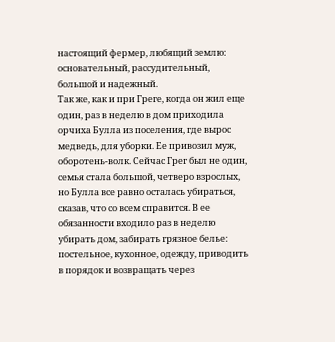настоящий фермер, любящий землю: основательный, рассудительный, большой и надежный.
Так же, как и при Греге, когда он жил еще один, раз в неделю в дом приходила орчиха Булла из поселения, где вырос медведь, для уборки. Ее привозил муж, оборотень-волк. Сейчас Грег был не один, семья стала большой, четверо взрослых, но Булла все равно осталась убираться, сказав, что со всем справится. В ее обязанности входило раз в неделю убирать дом, забирать грязное белье: постельное, кухонное, одежду, приводить в порядок и возвращать через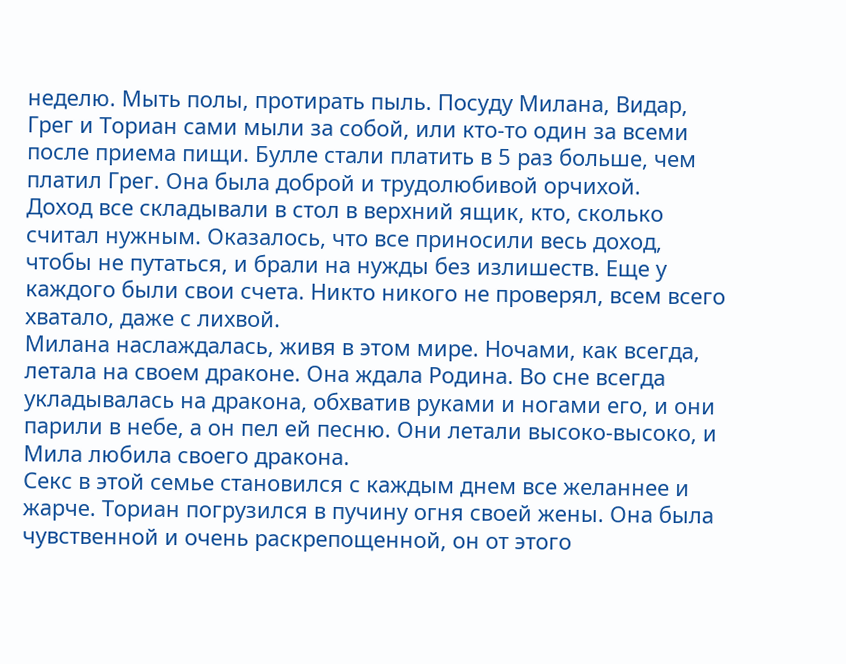неделю. Мыть полы, протирать пыль. Посуду Милана, Видар, Грег и Ториан сами мыли за собой, или кто-то один за всеми после приема пищи. Булле стали платить в 5 раз больше, чем платил Грег. Она была доброй и трудолюбивой орчихой.
Доход все складывали в стол в верхний ящик, кто, сколько считал нужным. Оказалось, что все приносили весь доход, чтобы не путаться, и брали на нужды без излишеств. Еще у каждого были свои счета. Никто никого не проверял, всем всего хватало, даже с лихвой.
Милана наслаждалась, живя в этом мире. Ночами, как всегда, летала на своем драконе. Она ждала Родина. Во сне всегда укладывалась на дракона, обхватив руками и ногами его, и они парили в небе, а он пел ей песню. Они летали высоко-высоко, и Мила любила своего дракона.
Секс в этой семье становился с каждым днем все желаннее и жарче. Ториан погрузился в пучину огня своей жены. Она была чувственной и очень раскрепощенной, он от этого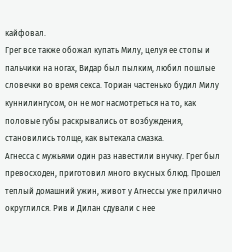кайфовал.
Грег все также обожал купать Милу, целуя ее стопы и пальчики на ногах, Видар был пылким, любил пошлые словечки во время секса. Ториан частенько будил Милу куннилингусом, он не мог насмотреться на то, как половые губы раскрывались от возбуждения, становились толще, как вытекала смазка.
Агнесса с мужьями один раз навестили внучку. Грег был превосходен, приготовил много вкусных блюд. Прошел теплый домашний ужин, живот у Агнессы уже прилично округлился. Рив и Дилан сдували с нее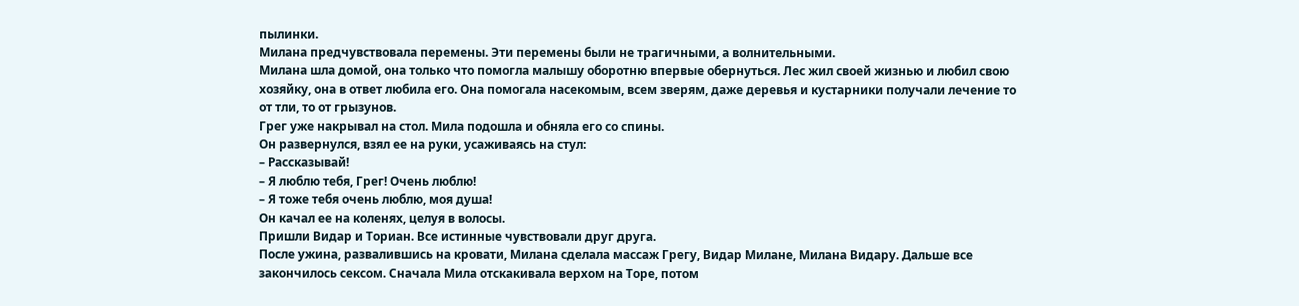пылинки.
Милана предчувствовала перемены. Эти перемены были не трагичными, а волнительными.
Милана шла домой, она только что помогла малышу оборотню впервые обернуться. Лес жил своей жизнью и любил свою хозяйку, она в ответ любила его. Она помогала насекомым, всем зверям, даже деревья и кустарники получали лечение то от тли, то от грызунов.
Грег уже накрывал на стол. Мила подошла и обняла его со спины.
Он развернулся, взял ее на руки, усаживаясь на стул:
– Рассказывай!
– Я люблю тебя, Грег! Очень люблю!
– Я тоже тебя очень люблю, моя душа!
Он качал ее на коленях, целуя в волосы.
Пришли Видар и Ториан. Все истинные чувствовали друг друга.
После ужина, развалившись на кровати, Милана сделала массаж Грегу, Видар Милане, Милана Видару. Дальше все закончилось сексом. Сначала Мила отскакивала верхом на Торе, потом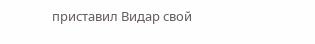приставил Видар свой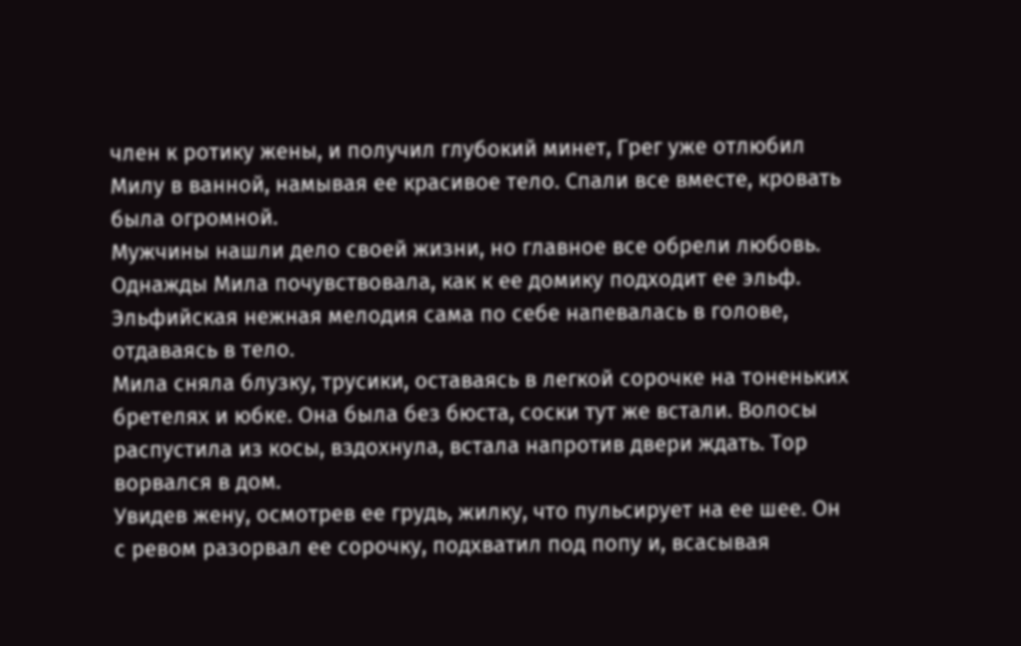член к ротику жены, и получил глубокий минет, Грег уже отлюбил Милу в ванной, намывая ее красивое тело. Спали все вместе, кровать была огромной.
Мужчины нашли дело своей жизни, но главное все обрели любовь.
Однажды Мила почувствовала, как к ее домику подходит ее эльф. Эльфийская нежная мелодия сама по себе напевалась в голове, отдаваясь в тело.
Мила сняла блузку, трусики, оставаясь в легкой сорочке на тоненьких бретелях и юбке. Она была без бюста, соски тут же встали. Волосы распустила из косы, вздохнула, встала напротив двери ждать. Тор ворвался в дом.
Увидев жену, осмотрев ее грудь, жилку, что пульсирует на ее шее. Он с ревом разорвал ее сорочку, подхватил под попу и, всасывая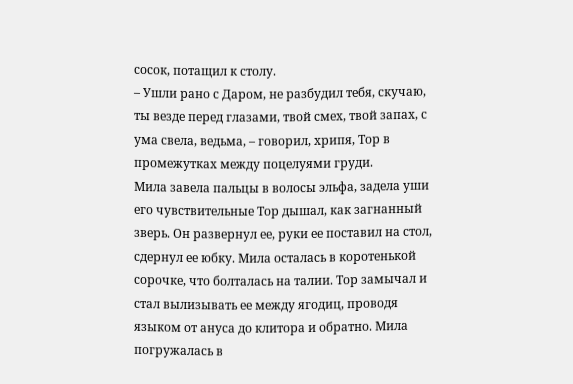сосок, потащил к столу.
– Ушли рано с Даром, не разбудил тебя, скучаю, ты везде перед глазами, твой смех, твой запах, с ума свела, ведьма, – говорил, хрипя, Тор в промежутках между поцелуями груди.
Мила завела пальцы в волосы эльфа, задела уши его чувствительные Тор дышал, как загнанный зверь. Он развернул ее, руки ее поставил на стол, сдернул ее юбку. Мила осталась в коротенькой сорочке, что болталась на талии. Тор замычал и стал вылизывать ее между ягодиц, проводя языком от ануса до клитора и обратно. Мила погружалась в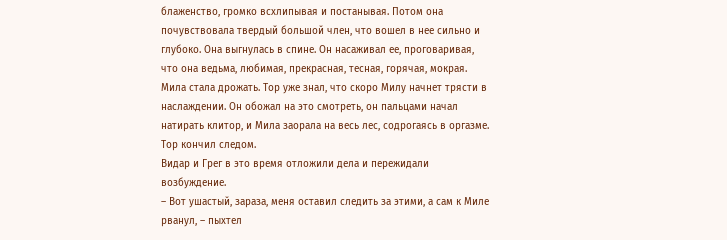блаженство, громко всхлипывая и постанывая. Потом она почувствовала твердый большой член, что вошел в нее сильно и глубоко. Она выгнулась в спине. Он насаживал ее, проговаривая, что она ведьма, любимая, прекрасная, тесная, горячая, мокрая. Мила стала дрожать. Тор уже знал, что скоро Милу начнет трясти в наслаждении. Он обожал на это смотреть, он пальцами начал натирать клитор, и Мила заорала на весь лес, содрогаясь в оргазме. Тор кончил следом.
Видар и Грег в это время отложили дела и пережидали возбуждение.
– Вот ушастый, зараза, меня оставил следить за этими, а сам к Миле рванул, – пыхтел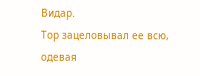Видар.
Тор зацеловывал ее всю, одевая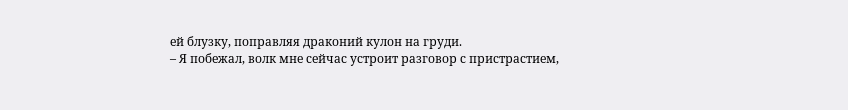ей блузку, поправляя драконий кулон на груди.
– Я побежал, волк мне сейчас устроит разговор с пристрастием,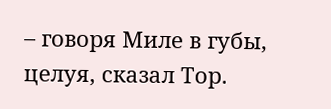– говоря Миле в губы, целуя, сказал Тор.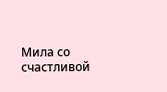Мила со счастливой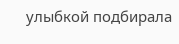улыбкой подбирала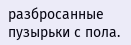разбросанные пузырьки с пола.